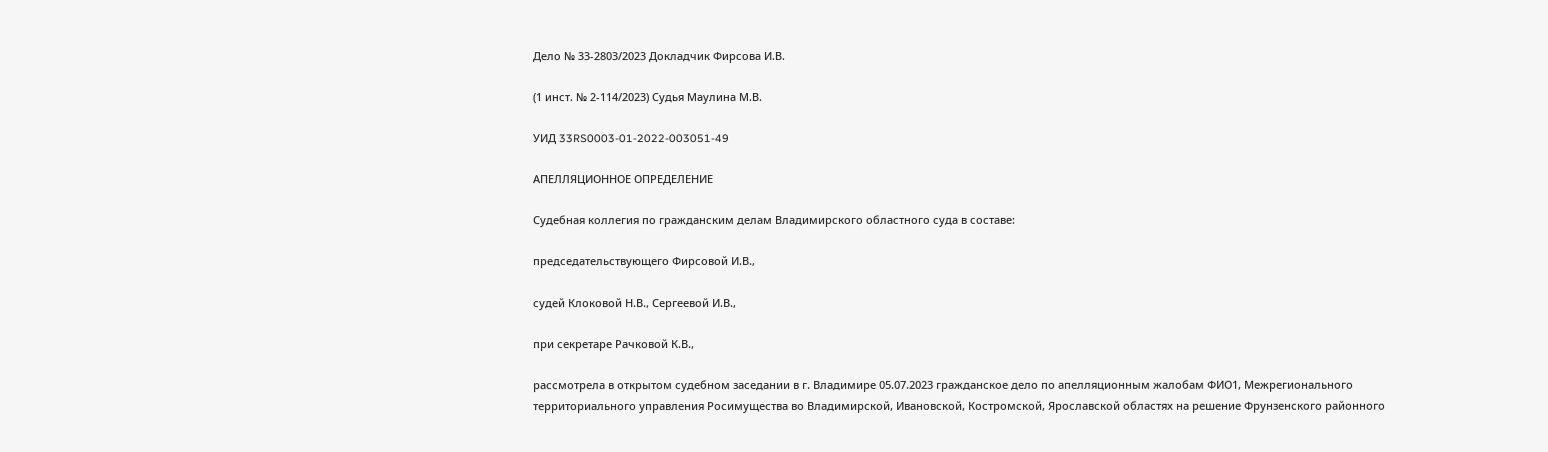Дело № 33-2803/2023 Докладчик Фирсова И.В.

(1 инст. № 2-114/2023) Судья Маулина М.В.

УИД 33RS0003-01-2022-003051-49

АПЕЛЛЯЦИОННОЕ ОПРЕДЕЛЕНИЕ

Судебная коллегия по гражданским делам Владимирского областного суда в составе:

председательствующего Фирсовой И.В.,

судей Клоковой Н.В., Сергеевой И.В.,

при секретаре Рачковой К.В.,

рассмотрела в открытом судебном заседании в г. Владимире 05.07.2023 гражданское дело по апелляционным жалобам ФИО1, Межрегионального территориального управления Росимущества во Владимирской, Ивановской, Костромской, Ярославской областях на решение Фрунзенского районного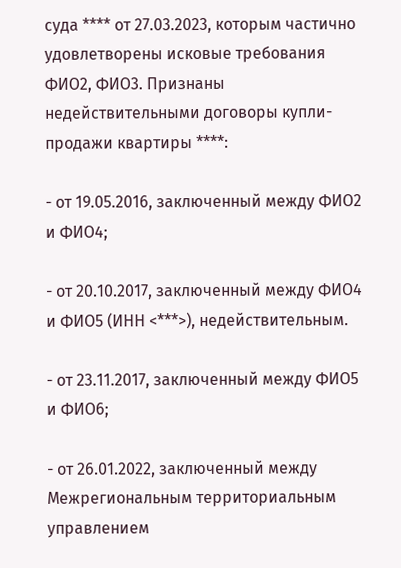суда **** от 27.03.2023, которым частично удовлетворены исковые требования ФИО2, ФИО3. Признаны недействительными договоры купли-продажи квартиры ****:

- от 19.05.2016, заключенный между ФИО2 и ФИО4;

- от 20.10.2017, заключенный между ФИО4 и ФИО5 (ИНН <***>), недействительным.

- от 23.11.2017, заключенный между ФИО5 и ФИО6;

- от 26.01.2022, заключенный между Межрегиональным территориальным управлением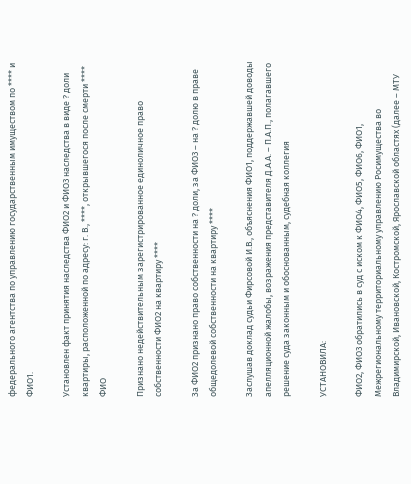федерального агентства по управлению государственным имуществом по **** и ФИО1.

Установлен факт принятия наследства ФИО2 и ФИО3 наследства в виде ? доли квартиры, расположенной по адресу: г. В., ****, открывшегося после смерти **** ФИО

Признано недействительным зарегистрированное единоличное право собственности ФИО2 на квартиру ****

За ФИО2 признано право собственности на ? доли, за ФИО3 – на ? долю в праве общедолевой собственности на квартиру ****

Заслушав доклад судьи Фирсовой И.В., объяснения ФИО1, поддержавшей доводы апелляционной жалобы, возражения представителя Д.А.А. – П.А.П., полагавшего решение суда законным и обоснованным, судебная коллегия

УСТАНОВИЛА:

ФИО2, ФИО3 обратились в суд с иском к ФИО4, ФИО5, ФИО6, ФИО1, Межрегиональному территориальному управлению Росимущества во Владимирской, Ивановской, Костромской, Ярославской областях (далее – МТУ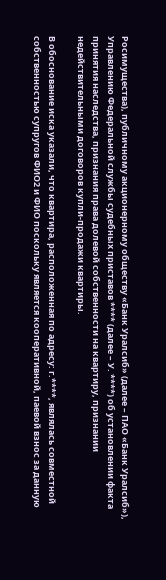Росимущества), публичному акционерному обществу «Банк Уралсиб» (далее – ПАО «Банк Уралсиб»), Управлению Федеральной службы судебных приставов **** (далее – У. ****) об установлении факта принятия наследства, признания права долевой собственности на квартиру, признании недействительными договоров купли-продажи квартиры.

В обоснование иска указали, что квартира, расположенная по адресу: г.****, являлась совместной собственностью супругов ФИО2 и ФИО поскольку является кооперативной, паевой взнос за данную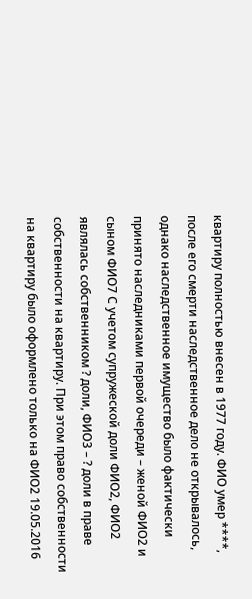квартиру полностью внесен в 1977 году. ФИО умер ****, после его смерти наследственное дело не открывалось, однако наследственное имущество было фактически принято наследниками первой очереди – женой ФИО2 и сыном ФИО7 С учетом супружеской доли ФИО2, ФИО2 являлась собственником ? доли, ФИО3 – ? доли в праве собственности на квартиру. При этом право собственности на квартиру было оформлено только на ФИО2 19.05.2016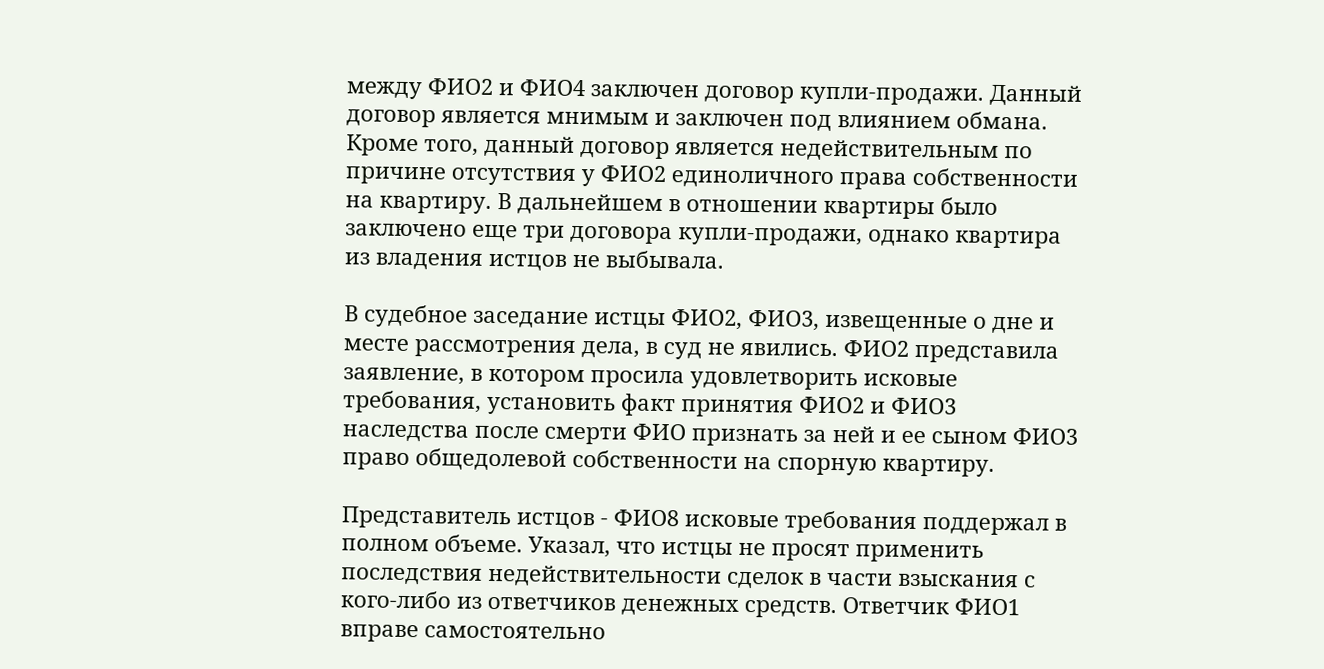между ФИО2 и ФИО4 заключен договор купли-продажи. Данный договор является мнимым и заключен под влиянием обмана. Кроме того, данный договор является недействительным по причине отсутствия у ФИО2 единоличного права собственности на квартиру. В дальнейшем в отношении квартиры было заключено еще три договора купли-продажи, однако квартира из владения истцов не выбывала.

В судебное заседание истцы ФИО2, ФИО3, извещенные о дне и месте рассмотрения дела, в суд не явились. ФИО2 представила заявление, в котором просила удовлетворить исковые требования, установить факт принятия ФИО2 и ФИО3 наследства после смерти ФИО признать за ней и ее сыном ФИО3 право общедолевой собственности на спорную квартиру.

Представитель истцов - ФИО8 исковые требования поддержал в полном объеме. Указал, что истцы не просят применить последствия недействительности сделок в части взыскания с кого-либо из ответчиков денежных средств. Ответчик ФИО1 вправе самостоятельно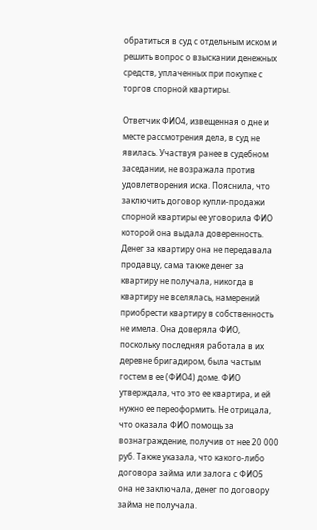обратиться в суд с отдельным иском и решить вопрос о взыскании денежных средств, уплаченных при покупке с торгов спорной квартиры.

Ответчик ФИО4, извещенная о дне и месте рассмотрения дела, в суд не явилась. Участвуя ранее в судебном заседании, не возражала против удовлетворения иска. Пояснила, что заключить договор купли-продажи спорной квартиры ее уговорила ФИО которой она выдала доверенность. Денег за квартиру она не передавала продавцу, сама также денег за квартиру не получала, никогда в квартиру не вселялась, намерений приобрести квартиру в собственность не имела. Она доверяла ФИО, поскольку последняя работала в их деревне бригадиром, была частым гостем в ее (ФИО4) доме. ФИО утверждала, что это ее квартира, и ей нужно ее переоформить. Не отрицала, что оказала ФИО помощь за вознаграждение, получив от нее 20 000 руб. Также указала, что какого-либо договора займа или залога с ФИО5 она не заключала, денег по договору займа не получала.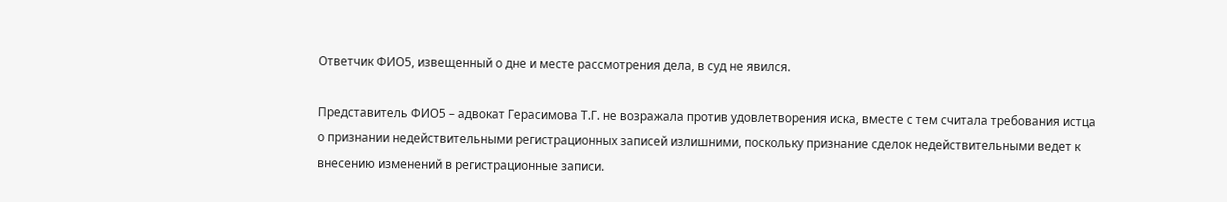Ответчик ФИО5, извещенный о дне и месте рассмотрения дела, в суд не явился.

Представитель ФИО5 – адвокат Герасимова Т.Г. не возражала против удовлетворения иска, вместе с тем считала требования истца о признании недействительными регистрационных записей излишними, поскольку признание сделок недействительными ведет к внесению изменений в регистрационные записи.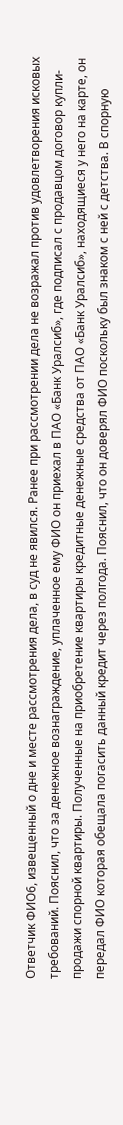Ответчик ФИО6, извещенный о дне и месте рассмотрения дела, в суд не явился. Ранее при рассмотрении дела не возражал против удовлетворения исковых требований. Пояснил, что за денежное вознаграждение, уплаченное ему ФИО он приехал в ПАО «Банк Уралсиб», где подписал с продавцом договор купли-продажи спорной квартиры. Полученные на приобретение квартиры кредитные денежные средства от ПАО «Банк Уралсиб», находящиеся у него на карте, он передал ФИО которая обещала погасить данный кредит через полгода. Пояснил, что он доверял ФИО поскольку был знаком с ней с детства. В спорную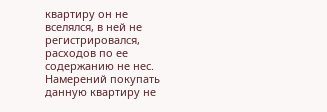квартиру он не вселялся, в ней не регистрировался, расходов по ее содержанию не нес. Намерений покупать данную квартиру не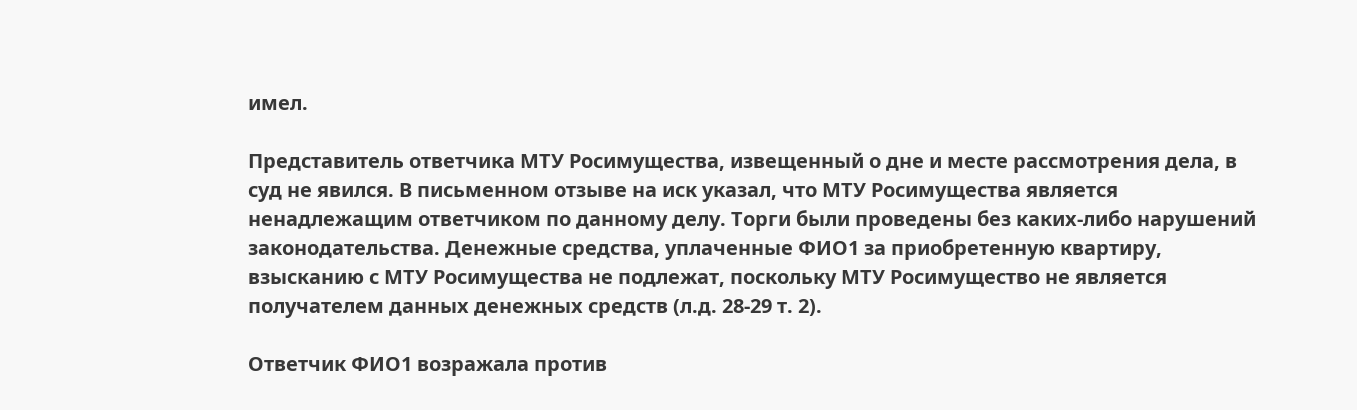имел.

Представитель ответчика МТУ Росимущества, извещенный о дне и месте рассмотрения дела, в суд не явился. В письменном отзыве на иск указал, что МТУ Росимущества является ненадлежащим ответчиком по данному делу. Торги были проведены без каких-либо нарушений законодательства. Денежные средства, уплаченные ФИО1 за приобретенную квартиру, взысканию с МТУ Росимущества не подлежат, поскольку МТУ Росимущество не является получателем данных денежных средств (л.д. 28-29 т. 2).

Ответчик ФИО1 возражала против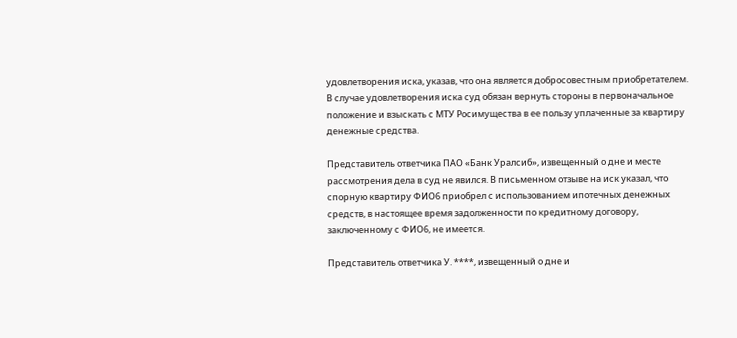удовлетворения иска, указав, что она является добросовестным приобретателем. В случае удовлетворения иска суд обязан вернуть стороны в первоначальное положение и взыскать с МТУ Росимущества в ее пользу уплаченные за квартиру денежные средства.

Представитель ответчика ПАО «Банк Уралсиб», извещенный о дне и месте рассмотрения дела в суд не явился. В письменном отзыве на иск указал, что спорную квартиру ФИО6 приобрел с использованием ипотечных денежных средств, в настоящее время задолженности по кредитному договору, заключенному с ФИО6, не имеется.

Представитель ответчика У. ****, извещенный о дне и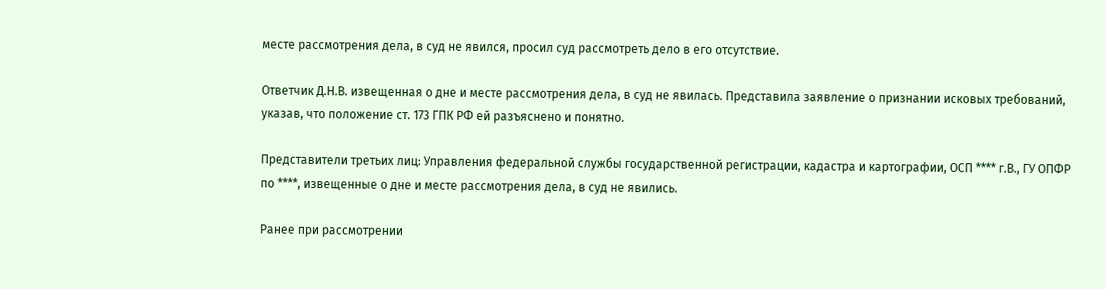месте рассмотрения дела, в суд не явился, просил суд рассмотреть дело в его отсутствие.

Ответчик Д.Н.В. извещенная о дне и месте рассмотрения дела, в суд не явилась. Представила заявление о признании исковых требований, указав, что положение ст. 173 ГПК РФ ей разъяснено и понятно.

Представители третьих лиц: Управления федеральной службы государственной регистрации, кадастра и картографии, ОСП **** г.В., ГУ ОПФР по ****, извещенные о дне и месте рассмотрения дела, в суд не явились.

Ранее при рассмотрении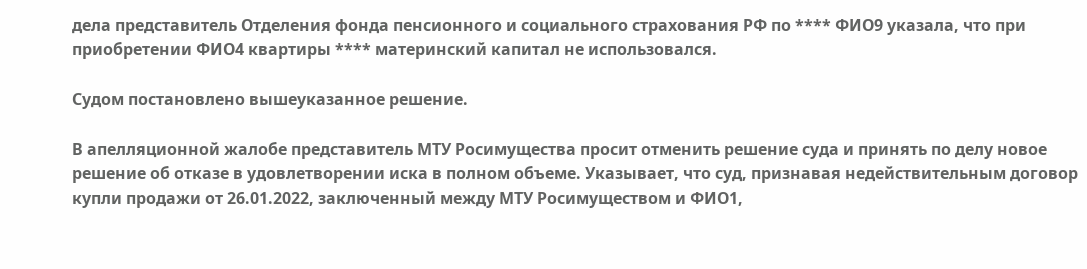дела представитель Отделения фонда пенсионного и социального страхования РФ по **** ФИО9 указала, что при приобретении ФИО4 квартиры **** материнский капитал не использовался.

Судом постановлено вышеуказанное решение.

В апелляционной жалобе представитель МТУ Росимущества просит отменить решение суда и принять по делу новое решение об отказе в удовлетворении иска в полном объеме. Указывает, что суд, признавая недействительным договор купли продажи от 26.01.2022, заключенный между МТУ Росимуществом и ФИО1,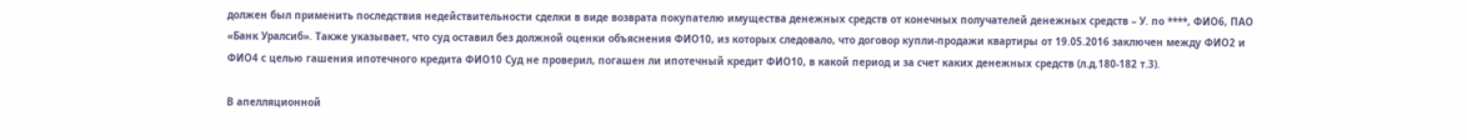должен был применить последствия недействительности сделки в виде возврата покупателю имущества денежных средств от конечных получателей денежных средств – У. по ****, ФИО6, ПАО «Банк Уралсиб». Также указывает, что суд оставил без должной оценки объяснения ФИО10, из которых следовало, что договор купли-продажи квартиры от 19.05.2016 заключен между ФИО2 и ФИО4 с целью гашения ипотечного кредита ФИО10 Суд не проверил, погашен ли ипотечный кредит ФИО10, в какой период и за счет каких денежных средств (л.д.180-182 т.3).

В апелляционной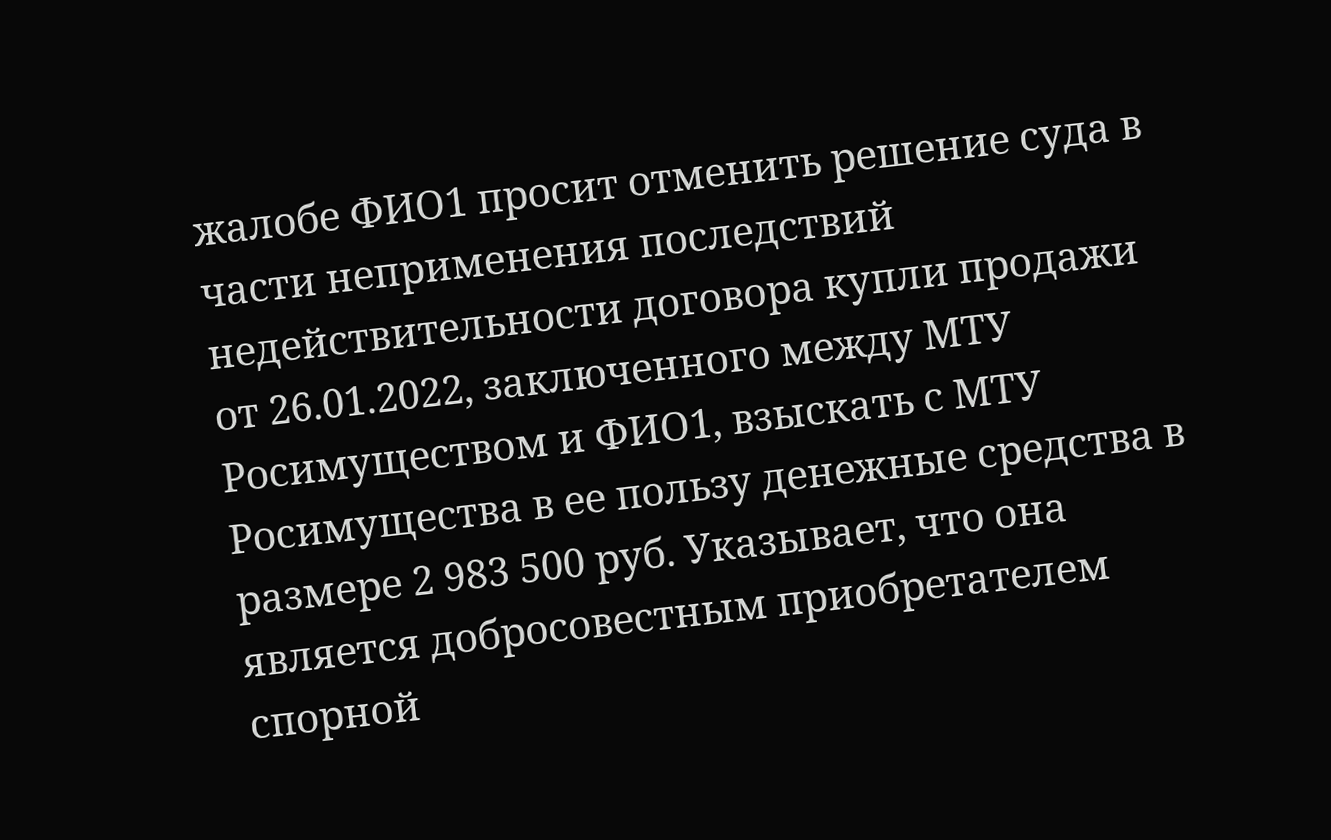жалобе ФИО1 просит отменить решение суда в части неприменения последствий недействительности договора купли продажи от 26.01.2022, заключенного между МТУ Росимуществом и ФИО1, взыскать с МТУ Росимущества в ее пользу денежные средства в размере 2 983 500 руб. Указывает, что она является добросовестным приобретателем спорной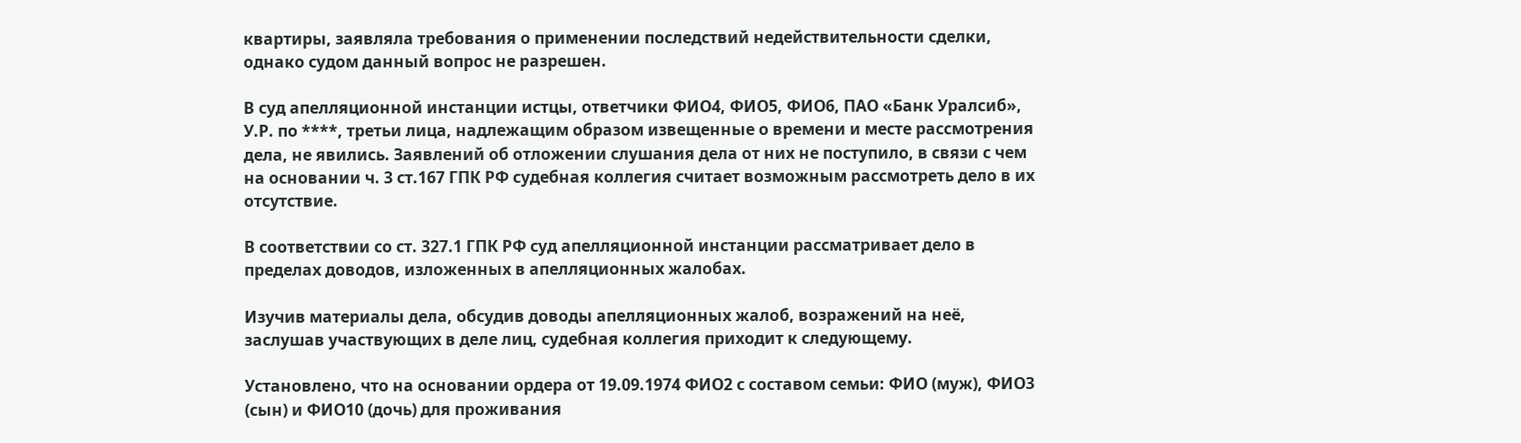квартиры, заявляла требования о применении последствий недействительности сделки, однако судом данный вопрос не разрешен.

В суд апелляционной инстанции истцы, ответчики ФИО4, ФИО5, ФИО6, ПАО «Банк Уралсиб», У.Р. по ****, третьи лица, надлежащим образом извещенные о времени и месте рассмотрения дела, не явились. Заявлений об отложении слушания дела от них не поступило, в связи с чем на основании ч. 3 ст.167 ГПК РФ судебная коллегия считает возможным рассмотреть дело в их отсутствие.

В соответствии со ст. 327.1 ГПК РФ суд апелляционной инстанции рассматривает дело в пределах доводов, изложенных в апелляционных жалобах.

Изучив материалы дела, обсудив доводы апелляционных жалоб, возражений на неё, заслушав участвующих в деле лиц, судебная коллегия приходит к следующему.

Установлено, что на основании ордера от 19.09.1974 ФИО2 с составом семьи: ФИО (муж), ФИО3 (сын) и ФИО10 (дочь) для проживания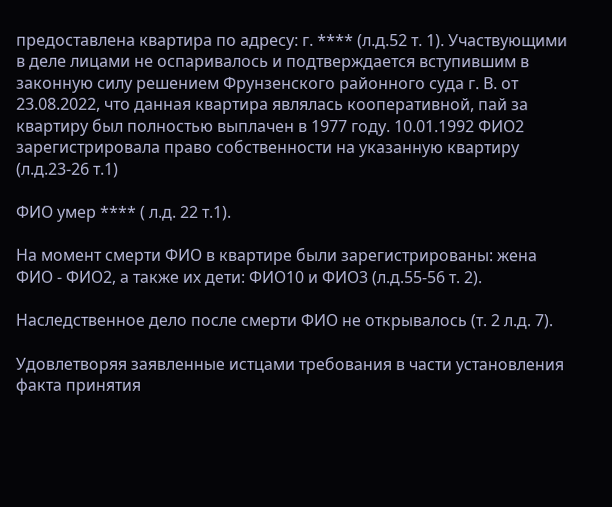предоставлена квартира по адресу: г. **** (л.д.52 т. 1). Участвующими в деле лицами не оспаривалось и подтверждается вступившим в законную силу решением Фрунзенского районного суда г. В. от 23.08.2022, что данная квартира являлась кооперативной, пай за квартиру был полностью выплачен в 1977 году. 10.01.1992 ФИО2 зарегистрировала право собственности на указанную квартиру (л.д.23-26 т.1)

ФИО умер **** ( л.д. 22 т.1).

На момент смерти ФИО в квартире были зарегистрированы: жена ФИО - ФИО2, а также их дети: ФИО10 и ФИО3 (л.д.55-56 т. 2).

Наследственное дело после смерти ФИО не открывалось (т. 2 л.д. 7).

Удовлетворяя заявленные истцами требования в части установления факта принятия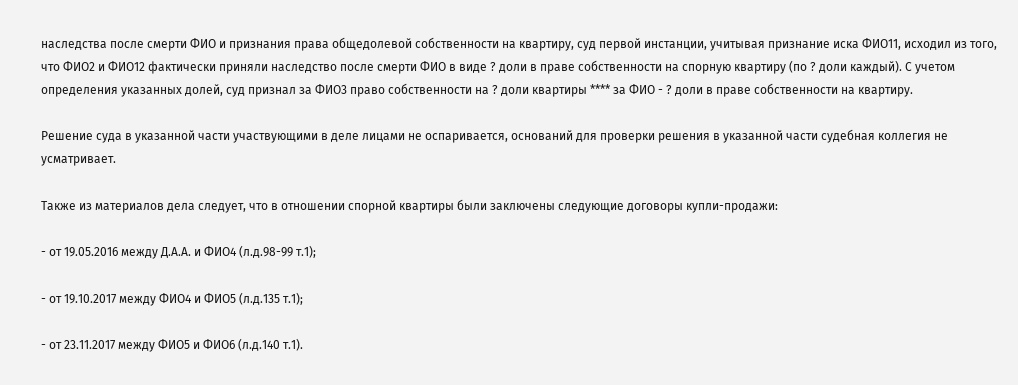наследства после смерти ФИО и признания права общедолевой собственности на квартиру, суд первой инстанции, учитывая признание иска ФИО11, исходил из того, что ФИО2 и ФИО12 фактически приняли наследство после смерти ФИО в виде ? доли в праве собственности на спорную квартиру (по ? доли каждый). С учетом определения указанных долей, суд признал за ФИО3 право собственности на ? доли квартиры **** за ФИО - ? доли в праве собственности на квартиру.

Решение суда в указанной части участвующими в деле лицами не оспаривается, оснований для проверки решения в указанной части судебная коллегия не усматривает.

Также из материалов дела следует, что в отношении спорной квартиры были заключены следующие договоры купли-продажи:

- от 19.05.2016 между Д.А.А. и ФИО4 (л.д.98-99 т.1);

- от 19.10.2017 между ФИО4 и ФИО5 (л.д.135 т.1);

- от 23.11.2017 между ФИО5 и ФИО6 (л.д.140 т.1).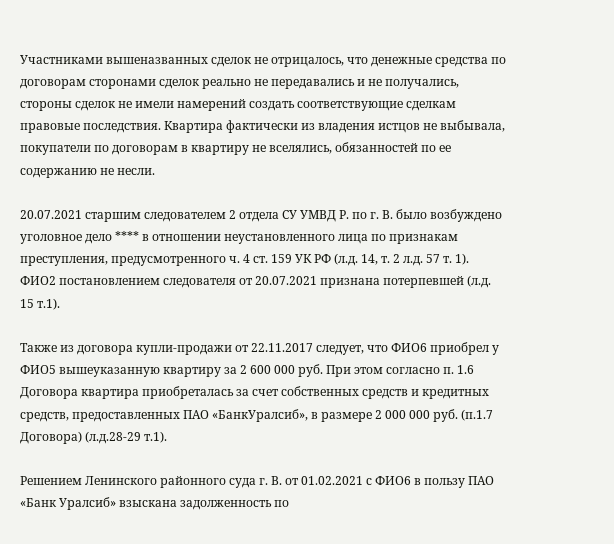Участниками вышеназванных сделок не отрицалось, что денежные средства по договорам сторонами сделок реально не передавались и не получались, стороны сделок не имели намерений создать соответствующие сделкам правовые последствия. Квартира фактически из владения истцов не выбывала, покупатели по договорам в квартиру не вселялись, обязанностей по ее содержанию не несли.

20.07.2021 старшим следователем 2 отдела СУ УМВД Р. по г. В. было возбуждено уголовное дело **** в отношении неустановленного лица по признакам преступления, предусмотренного ч. 4 ст. 159 УК РФ (л.д. 14, т. 2 л.д. 57 т. 1). ФИО2 постановлением следователя от 20.07.2021 признана потерпевшей (л.д. 15 т.1).

Также из договора купли-продажи от 22.11.2017 следует, что ФИО6 приобрел у ФИО5 вышеуказанную квартиру за 2 600 000 руб. При этом согласно п. 1.6 Договора квартира приобреталась за счет собственных средств и кредитных средств, предоставленных ПАО «БанкУралсиб», в размере 2 000 000 руб. (п.1.7 Договора) (л.д.28-29 т.1).

Решением Ленинского районного суда г. В. от 01.02.2021 с ФИО6 в пользу ПАО «Банк Уралсиб» взыскана задолженность по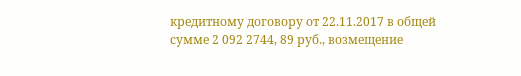кредитному договору от 22.11.2017 в общей сумме 2 092 2744, 89 руб., возмещение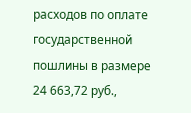расходов по оплате государственной пошлины в размере 24 663,72 руб.,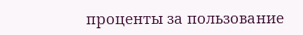проценты за пользование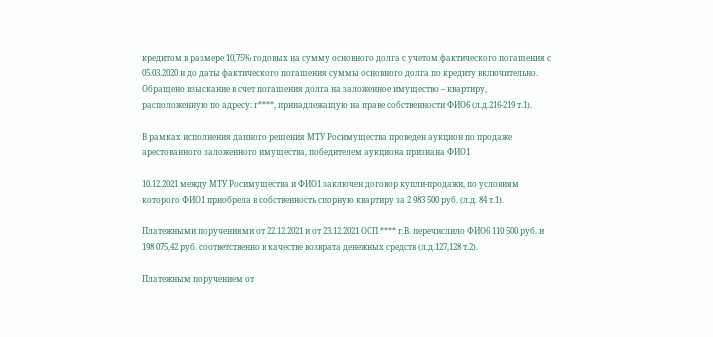кредитом в размере 10,75% годовых на сумму основного долга с учетом фактического погашения с 05.03.2020 и до даты фактического погашения суммы основного долга по кредиту включительно. Обращено взыскание в счет погашения долга на заложенное имущество – квартиру, расположенную по адресу: г****, принадлежащую на праве собственности ФИО6 (л.д.216-219 т.1).

В рамках исполнения данного решения МТУ Росимущества проведен аукцион по продаже арестованного заложенного имущества, победителем аукциона признана ФИО1

10.12.2021 между МТУ Росимущества и ФИО1 заключен договор купли-продажи, по условиям которого ФИО1 приобрела в собственность спорную квартиру за 2 983 500 руб. (л.д. 84 т.1).

Платежными поручениями от 22.12.2021 и от 23.12.2021 ОСП **** г.В. перечислило ФИО6 110 500 руб. и 198 075,42 руб. соответственно в качестве возврата денежных средств (л.д.127,128 т.2).

Платежным поручением от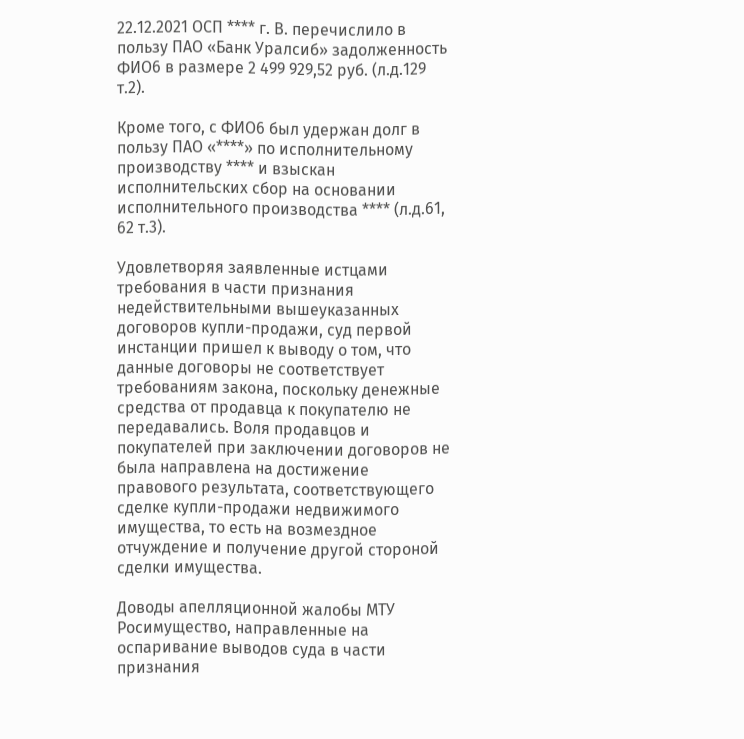22.12.2021 ОСП **** г. В. перечислило в пользу ПАО «Банк Уралсиб» задолженность ФИО6 в размере 2 499 929,52 руб. (л.д.129 т.2).

Кроме того, с ФИО6 был удержан долг в пользу ПАО «****» по исполнительному производству **** и взыскан исполнительских сбор на основании исполнительного производства **** (л.д.61, 62 т.3).

Удовлетворяя заявленные истцами требования в части признания недействительными вышеуказанных договоров купли-продажи, суд первой инстанции пришел к выводу о том, что данные договоры не соответствует требованиям закона, поскольку денежные средства от продавца к покупателю не передавались. Воля продавцов и покупателей при заключении договоров не была направлена на достижение правового результата, соответствующего сделке купли-продажи недвижимого имущества, то есть на возмездное отчуждение и получение другой стороной сделки имущества.

Доводы апелляционной жалобы МТУ Росимущество, направленные на оспаривание выводов суда в части признания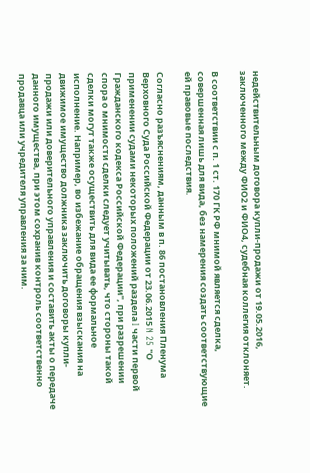недействительным договора купли-продажи от 19.05.2016, заключенного между ФИО2 и ФИО4, судебная коллегия отклоняет.

В соответствии с п. 1 ст. 170 ГК РФ мнимой является сделка, совершенная лишь для вида, без намерения создать соответствующие ей правовые последствия.

Согласно разъяснениям, данным в п. 86 постановления Пленума Верховного Суда Российской Федерации от 23.06.2015 N 25 "О применении судами некоторых положений раздела I части первой Гражданского кодекса Российской Федерации", при разрешении спора о мнимости сделки следует учитывать, что стороны такой сделки могут также осуществить для вида ее формальное исполнение. Например, во избежание обращения взыскания на движимое имущество должника заключить договоры купли-продажи или доверительного управления и составить акты о передаче данного имущества, при этом сохранив контроль соответственно продавца или учредителя управления за ним.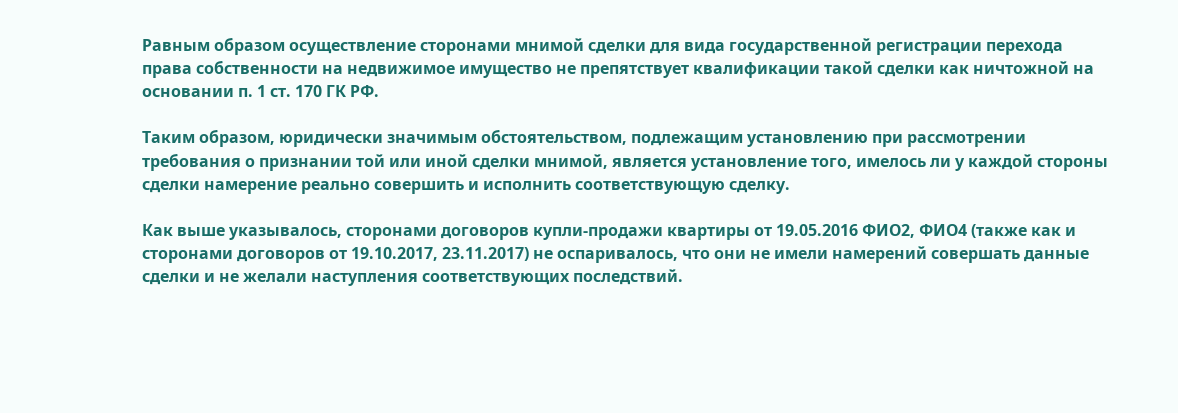Равным образом осуществление сторонами мнимой сделки для вида государственной регистрации перехода права собственности на недвижимое имущество не препятствует квалификации такой сделки как ничтожной на основании п. 1 ст. 170 ГК РФ.

Таким образом, юридически значимым обстоятельством, подлежащим установлению при рассмотрении требования о признании той или иной сделки мнимой, является установление того, имелось ли у каждой стороны сделки намерение реально совершить и исполнить соответствующую сделку.

Как выше указывалось, сторонами договоров купли-продажи квартиры от 19.05.2016 ФИО2, ФИО4 (также как и сторонами договоров от 19.10.2017, 23.11.2017) не оспаривалось, что они не имели намерений совершать данные сделки и не желали наступления соответствующих последствий.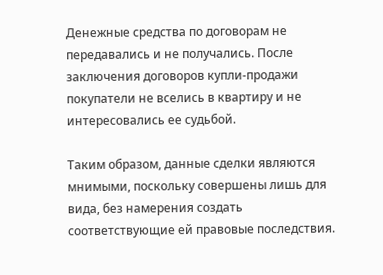Денежные средства по договорам не передавались и не получались. После заключения договоров купли-продажи покупатели не вселись в квартиру и не интересовались ее судьбой.

Таким образом, данные сделки являются мнимыми, поскольку совершены лишь для вида, без намерения создать соответствующие ей правовые последствия.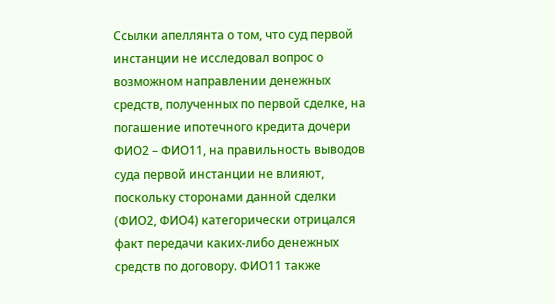Ссылки апеллянта о том, что суд первой инстанции не исследовал вопрос о возможном направлении денежных средств, полученных по первой сделке, на погашение ипотечного кредита дочери ФИО2 – ФИО11, на правильность выводов суда первой инстанции не влияют, поскольку сторонами данной сделки (ФИО2, ФИО4) категорически отрицался факт передачи каких-либо денежных средств по договору. ФИО11 также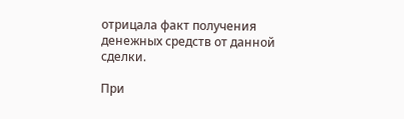отрицала факт получения денежных средств от данной сделки.

При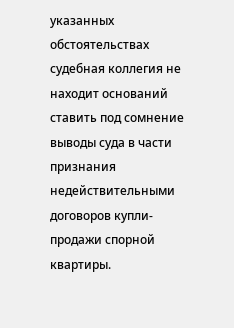указанных обстоятельствах судебная коллегия не находит оснований ставить под сомнение выводы суда в части признания недействительными договоров купли-продажи спорной квартиры.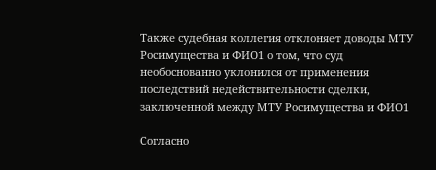Также судебная коллегия отклоняет доводы МТУ Росимущества и ФИО1 о том, что суд необоснованно уклонился от применения последствий недействительности сделки, заключенной между МТУ Росимущества и ФИО1

Согласно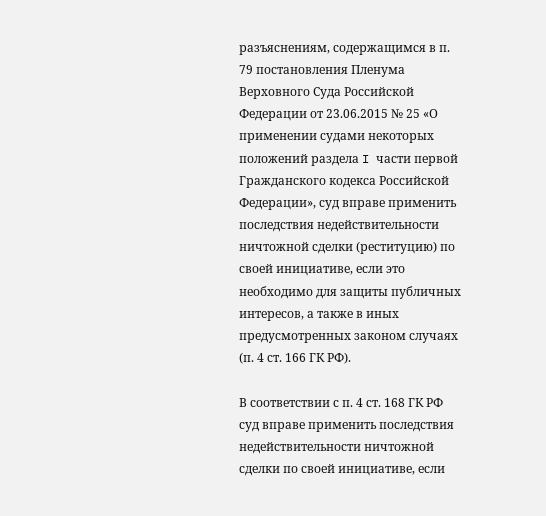разъяснениям, содержащимся в п. 79 постановления Пленума Верховного Суда Российской Федерации от 23.06.2015 № 25 «О применении судами некоторых положений раздела I части первой Гражданского кодекса Российской Федерации», суд вправе применить последствия недействительности ничтожной сделки (реституцию) по своей инициативе, если это необходимо для защиты публичных интересов, а также в иных предусмотренных законом случаях (п. 4 ст. 166 ГК РФ).

В соответствии с п. 4 ст. 168 ГК РФ суд вправе применить последствия недействительности ничтожной сделки по своей инициативе, если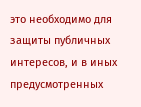это необходимо для защиты публичных интересов, и в иных предусмотренных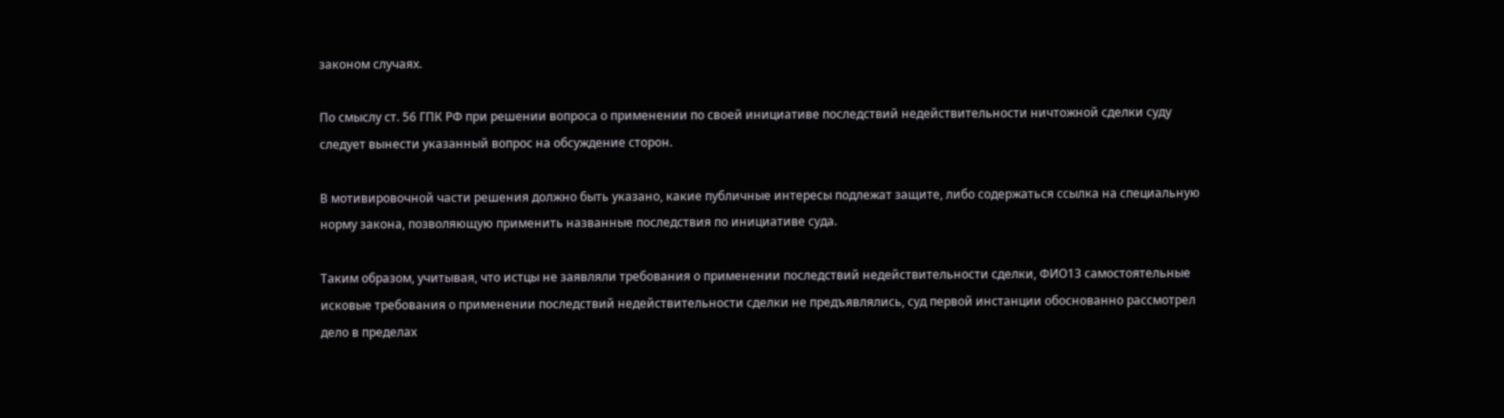законом случаях.

По смыслу ст. 56 ГПК РФ при решении вопроса о применении по своей инициативе последствий недействительности ничтожной сделки суду следует вынести указанный вопрос на обсуждение сторон.

В мотивировочной части решения должно быть указано, какие публичные интересы подлежат защите, либо содержаться ссылка на специальную норму закона, позволяющую применить названные последствия по инициативе суда.

Таким образом, учитывая, что истцы не заявляли требования о применении последствий недействительности сделки, ФИО13 самостоятельные исковые требования о применении последствий недействительности сделки не предъявлялись, суд первой инстанции обоснованно рассмотрел дело в пределах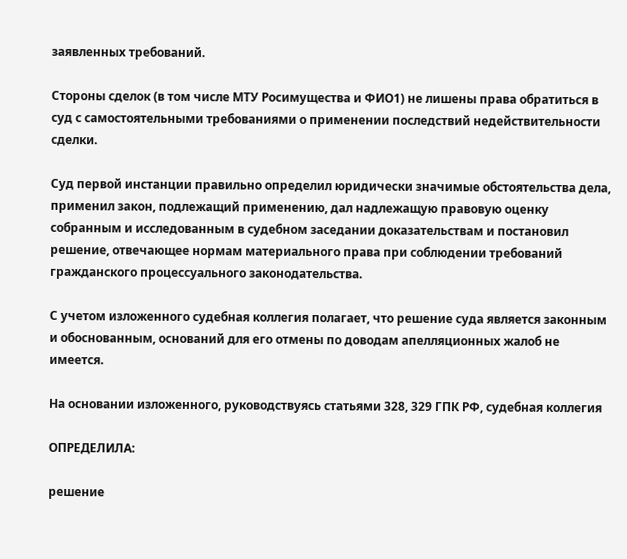заявленных требований.

Стороны сделок (в том числе МТУ Росимущества и ФИО1) не лишены права обратиться в суд с самостоятельными требованиями о применении последствий недействительности сделки.

Суд первой инстанции правильно определил юридически значимые обстоятельства дела, применил закон, подлежащий применению, дал надлежащую правовую оценку собранным и исследованным в судебном заседании доказательствам и постановил решение, отвечающее нормам материального права при соблюдении требований гражданского процессуального законодательства.

С учетом изложенного судебная коллегия полагает, что решение суда является законным и обоснованным, оснований для его отмены по доводам апелляционных жалоб не имеется.

На основании изложенного, руководствуясь статьями 328, 329 ГПК РФ, судебная коллегия

ОПРЕДЕЛИЛА:

решение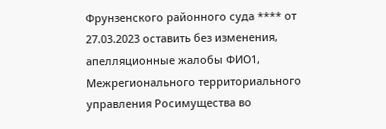Фрунзенского районного суда **** от 27.03.2023 оставить без изменения, апелляционные жалобы ФИО1, Межрегионального территориального управления Росимущества во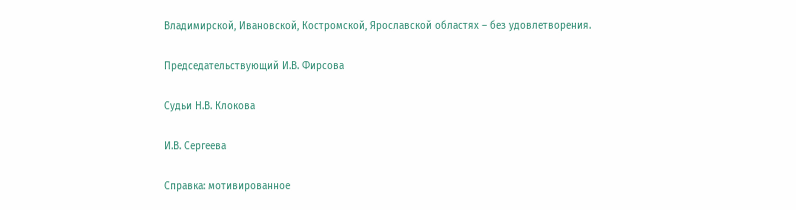Владимирской, Ивановской, Костромской, Ярославской областях – без удовлетворения.

Председательствующий И.В. Фирсова

Судьи Н.В. Клокова

И.В. Сергеева

Справка: мотивированное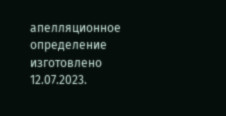апелляционное определение изготовлено 12.07.2023.